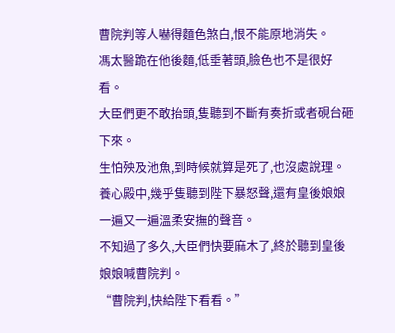曹院判等人嚇得麵色煞白,恨不能原地消失。
馮太醫跪在他後麵,低垂著頭,臉色也不是很好看。
大臣們更不敢抬頭,隻聽到不斷有奏折或者硯台砸下來。
生怕殃及池魚,到時候就算是死了,也沒處說理。
養心殿中,幾乎隻聽到陛下暴怒聲,還有皇後娘娘一遍又一遍溫柔安撫的聲音。
不知過了多久,大臣們快要麻木了,終於聽到皇後娘娘喊曹院判。
“曹院判,快給陛下看看。”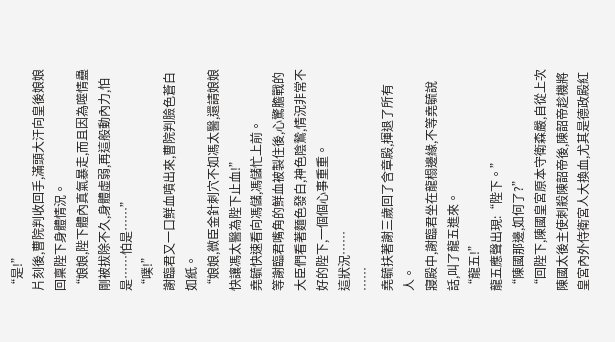“是!”
片刻後,曹院判收回手,滿頭大汗向皇後娘娘回稟陛下身體情況。
“娘娘,陛下體內真氣暴走,而且因為噬情蠱剛被拔除不久,身體虛弱,再這般動內力,怕是……怕是……”
“噗!”
謝臨君又一口鮮血噴出來,曹院判臉色蒼白如紙。
“娘娘,微臣金針刺穴不如馮太醫,還請娘娘快讓馮太醫為陛下止血!”
堯毓快速看向馮儲,馮儲忙上前。
等謝臨君嘴角的鮮血被製住後,心驚膽戰的大臣們看著麵色發白,神色陰鷙,情況非常不好的陛下,一個個心事重重。
這狀況……
……
堯毓扶著謝三歲回了含章殿,揮退了所有人。
寢殿中,謝臨君坐在龍榻邊緣,不等堯毓說話,叫了龍五進來。
“龍五!”
龍五應聲出現:“陛下。”
“陳國那邊,如何了?”
“回陛下,陳國皇宮原本守衛森嚴,自從上次陳國太後主使刺殺陳韶帝後,陳韶帝趁機將皇宮內外侍衛宮人大換血,尤其是德政殿紅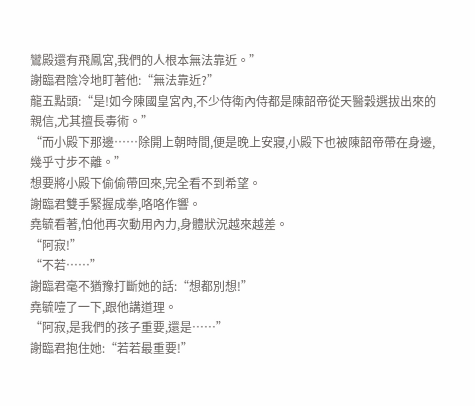鸞殿還有飛鳳宮,我們的人根本無法靠近。”
謝臨君陰冷地盯著他:“無法靠近?”
龍五點頭:“是!如今陳國皇宮內,不少侍衛內侍都是陳韶帝從天醫穀選拔出來的親信,尤其擅長毒術。”
“而小殿下那邊……除開上朝時間,便是晚上安寢,小殿下也被陳韶帝帶在身邊,幾乎寸步不離。”
想要將小殿下偷偷帶回來,完全看不到希望。
謝臨君雙手緊握成拳,咯咯作響。
堯毓看著,怕他再次動用內力,身體狀況越來越差。
“阿寂!”
“不若……”
謝臨君毫不猶豫打斷她的話:“想都別想!”
堯毓噎了一下,跟他講道理。
“阿寂,是我們的孩子重要,還是……”
謝臨君抱住她:“若若最重要!”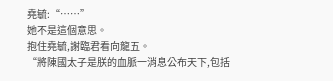堯毓:“……”
她不是這個意思。
抱住堯毓,謝臨君看向龍五。
“將陳國太子是朕的血脈一消息公布天下,包括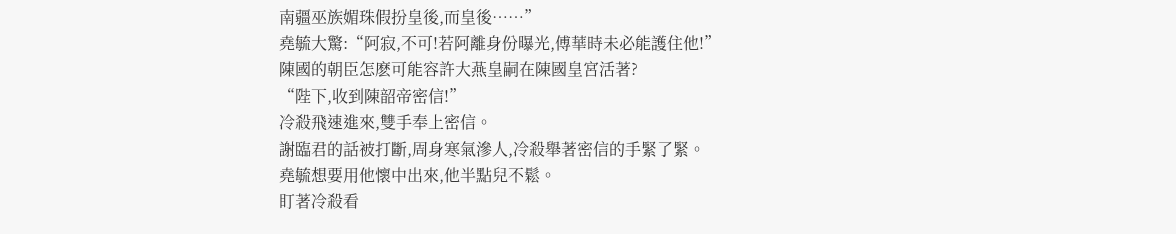南疆巫族媚珠假扮皇後,而皇後……”
堯毓大驚:“阿寂,不可!若阿離身份曝光,傅華時未必能護住他!”
陳國的朝臣怎麽可能容許大燕皇嗣在陳國皇宮活著?
“陛下,收到陳韶帝密信!”
冷殺飛速進來,雙手奉上密信。
謝臨君的話被打斷,周身寒氣滲人,冷殺舉著密信的手緊了緊。
堯毓想要用他懷中出來,他半點兒不鬆。
盯著冷殺看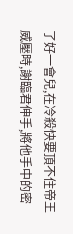了好一會兒,在冷殺快要頂不住帝王威壓時,謝臨君伸手,將他手中的密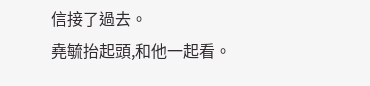信接了過去。
堯毓抬起頭,和他一起看。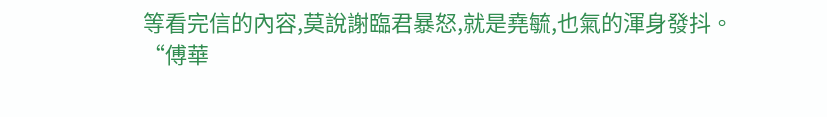等看完信的內容,莫說謝臨君暴怒,就是堯毓,也氣的渾身發抖。
“傅華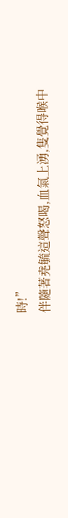時!”
伴隨著堯毓這聲怒喝,血氣上湧,隻覺得喉中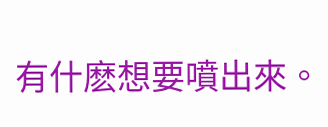有什麽想要噴出來。